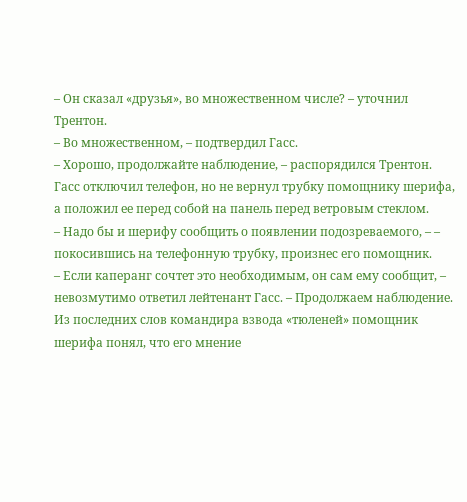– Он сказал «друзья», во множественном числе? – уточнил Трентон.
– Во множественном, – подтвердил Гасс.
– Хорошо, продолжайте наблюдение, – распорядился Трентон.
Гасс отключил телефон, но не вернул трубку помощнику шерифа, а положил ее перед собой на панель перед ветровым стеклом.
– Надо бы и шерифу сообщить о появлении подозреваемого, – – покосившись на телефонную трубку, произнес его помощник.
– Если каперанг сочтет это необходимым, он сам ему сообщит, – невозмутимо ответил лейтенант Гасс. – Продолжаем наблюдение.
Из последних слов командира взвода «тюленей» помощник шерифа понял, что его мнение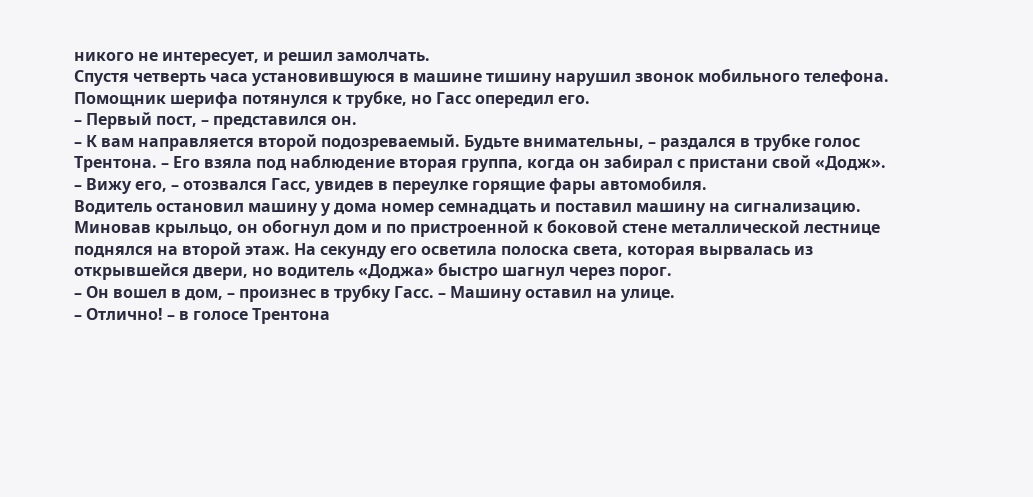никого не интересует, и решил замолчать.
Спустя четверть часа установившуюся в машине тишину нарушил звонок мобильного телефона. Помощник шерифа потянулся к трубке, но Гасс опередил его.
– Первый пост, – представился он.
– К вам направляется второй подозреваемый. Будьте внимательны, – раздался в трубке голос Трентона. – Его взяла под наблюдение вторая группа, когда он забирал с пристани свой «Додж».
– Вижу его, – отозвался Гасс, увидев в переулке горящие фары автомобиля.
Водитель остановил машину у дома номер семнадцать и поставил машину на сигнализацию. Миновав крыльцо, он обогнул дом и по пристроенной к боковой стене металлической лестнице поднялся на второй этаж. На секунду его осветила полоска света, которая вырвалась из открывшейся двери, но водитель «Доджа» быстро шагнул через порог.
– Он вошел в дом, – произнес в трубку Гасс. – Машину оставил на улице.
– Отлично! – в голосе Трентона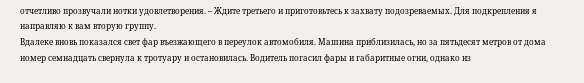отчетливо прозвучали нотки удовлетворения. – Ждите третьего и приготовьтесь к захвату подозреваемых. Для подкрепления я направляю к вам вторую группу.
Вдалеке вновь показался свет фар въезжающего в переулок автомобиля. Машина приблизилась, но за пятьдесят метров от дома номер семнадцать свернула к тротуару и остановилась. Водитель погасил фары и габаритные огни, однако из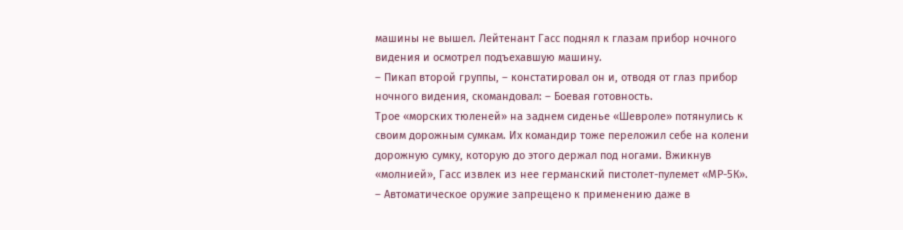машины не вышел. Лейтенант Гасс поднял к глазам прибор ночного видения и осмотрел подъехавшую машину.
– Пикап второй группы, – констатировал он и, отводя от глаз прибор ночного видения, скомандовал: – Боевая готовность.
Трое «морских тюленей» на заднем сиденье «Шевроле» потянулись к своим дорожным сумкам. Их командир тоже переложил себе на колени дорожную сумку, которую до этого держал под ногами. Вжикнув «молнией», Гасс извлек из нее германский пистолет-пулемет «МР-5К».
– Автоматическое оружие запрещено к применению даже в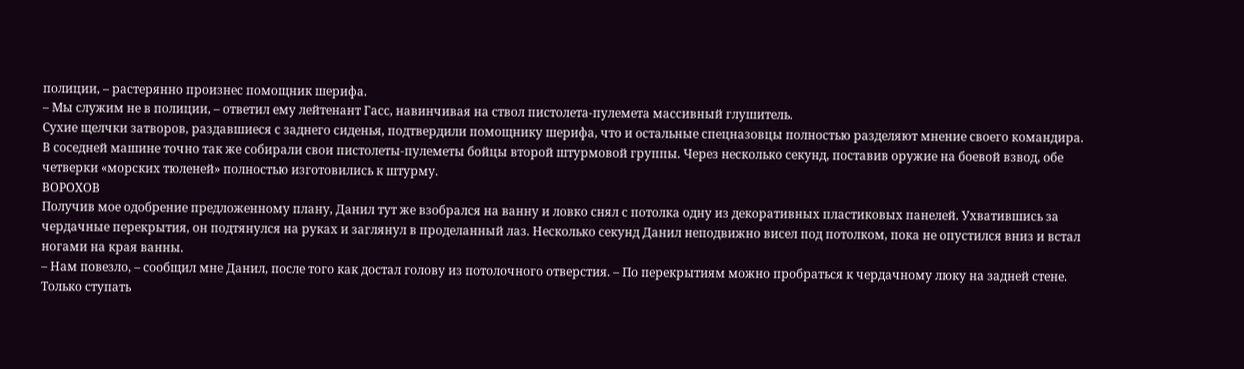полиции, – растерянно произнес помощник шерифа.
– Мы служим не в полиции, – ответил ему лейтенант Гасс, навинчивая на ствол пистолета-пулемета массивный глушитель.
Сухие щелчки затворов, раздавшиеся с заднего сиденья, подтвердили помощнику шерифа, что и остальные спецназовцы полностью разделяют мнение своего командира. В соседней машине точно так же собирали свои пистолеты-пулеметы бойцы второй штурмовой группы. Через несколько секунд, поставив оружие на боевой взвод, обе четверки «морских тюленей» полностью изготовились к штурму.
ВОРОХОВ
Получив мое одобрение предложенному плану, Данил тут же взобрался на ванну и ловко снял с потолка одну из декоративных пластиковых панелей. Ухватившись за чердачные перекрытия, он подтянулся на руках и заглянул в проделанный лаз. Несколько секунд Данил неподвижно висел под потолком, пока не опустился вниз и встал ногами на края ванны.
– Нам повезло, – сообщил мне Данил, после того как достал голову из потолочного отверстия. – По перекрытиям можно пробраться к чердачному люку на задней стене. Только ступать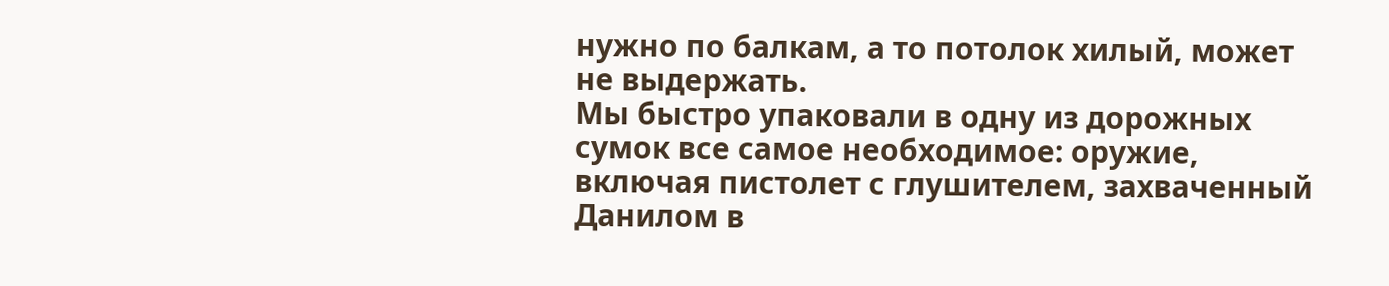нужно по балкам, а то потолок хилый, может не выдержать.
Мы быстро упаковали в одну из дорожных сумок все самое необходимое: оружие, включая пистолет с глушителем, захваченный Данилом в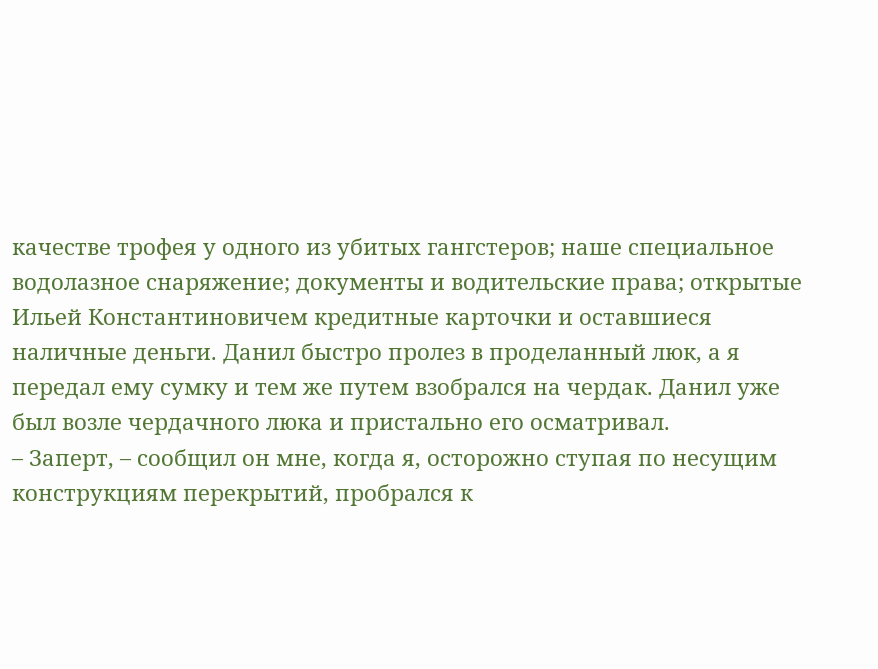качестве трофея у одного из убитых гангстеров; наше специальное водолазное снаряжение; документы и водительские права; открытые Ильей Константиновичем кредитные карточки и оставшиеся наличные деньги. Данил быстро пролез в проделанный люк, а я передал ему сумку и тем же путем взобрался на чердак. Данил уже был возле чердачного люка и пристально его осматривал.
– Заперт, – сообщил он мне, когда я, осторожно ступая по несущим конструкциям перекрытий, пробрался к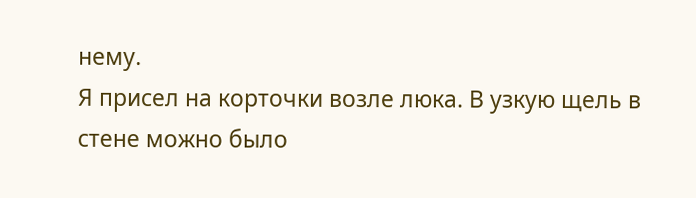нему.
Я присел на корточки возле люка. В узкую щель в стене можно было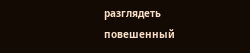разглядеть повешенный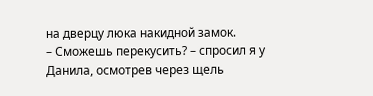на дверцу люка накидной замок.
– Сможешь перекусить? – спросил я у Данила, осмотрев через щель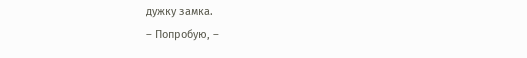дужку замка.
– Попробую, –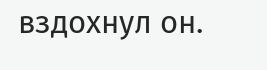вздохнул он.